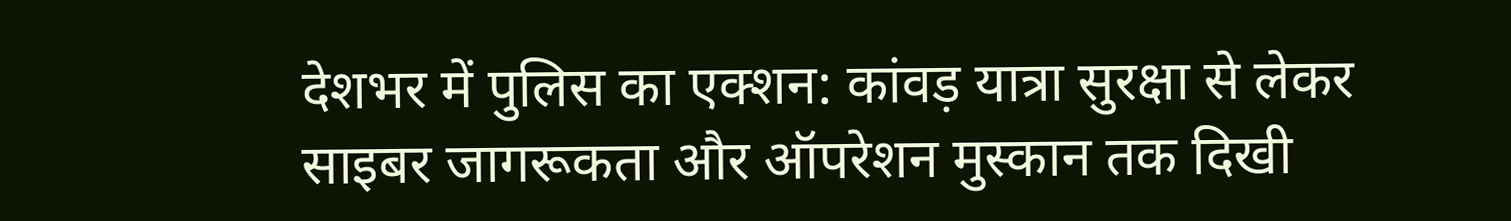देशभर में पुलिस का एक्शन: कांवड़ यात्रा सुरक्षा से लेकर साइबर जागरूकता और ऑपरेशन मुस्कान तक दिखी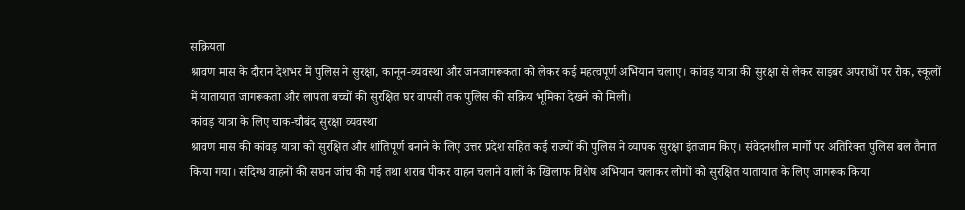सक्रियता
श्रावण मास के दौरान देशभर में पुलिस ने सुरक्षा, कानून-व्यवस्था और जनजागरूकता को लेकर कई महत्वपूर्ण अभियान चलाए। कांवड़ यात्रा की सुरक्षा से लेकर साइबर अपराधों पर रोक, स्कूलों में यातायात जागरूकता और लापता बच्चों की सुरक्षित घर वापसी तक पुलिस की सक्रिय भूमिका देखने को मिली।
कांवड़ यात्रा के लिए चाक-चौबंद सुरक्षा व्यवस्था
श्रावण मास की कांवड़ यात्रा को सुरक्षित और शांतिपूर्ण बनाने के लिए उत्तर प्रदेश सहित कई राज्यों की पुलिस ने व्यापक सुरक्षा इंतजाम किए। संवेदनशील मार्गों पर अतिरिक्त पुलिस बल तैनात किया गया। संदिग्ध वाहनों की सघन जांच की गई तथा शराब पीकर वाहन चलाने वालों के खिलाफ विशेष अभियान चलाकर लोगों को सुरक्षित यातायात के लिए जागरूक किया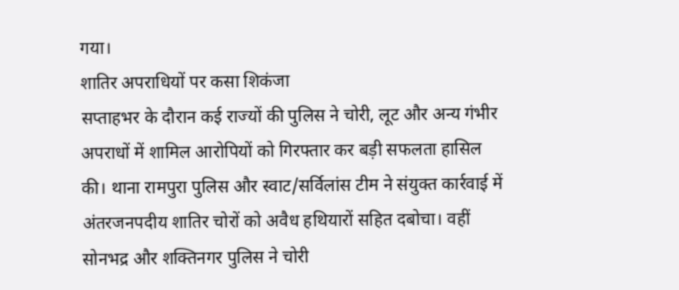गया।
शातिर अपराधियों पर कसा शिकंजा
सप्ताहभर के दौरान कई राज्यों की पुलिस ने चोरी, लूट और अन्य गंभीर अपराधों में शामिल आरोपियों को गिरफ्तार कर बड़ी सफलता हासिल की। थाना रामपुरा पुलिस और स्वाट/सर्विलांस टीम ने संयुक्त कार्रवाई में अंतरजनपदीय शातिर चोरों को अवैध हथियारों सहित दबोचा। वहीं सोनभद्र और शक्तिनगर पुलिस ने चोरी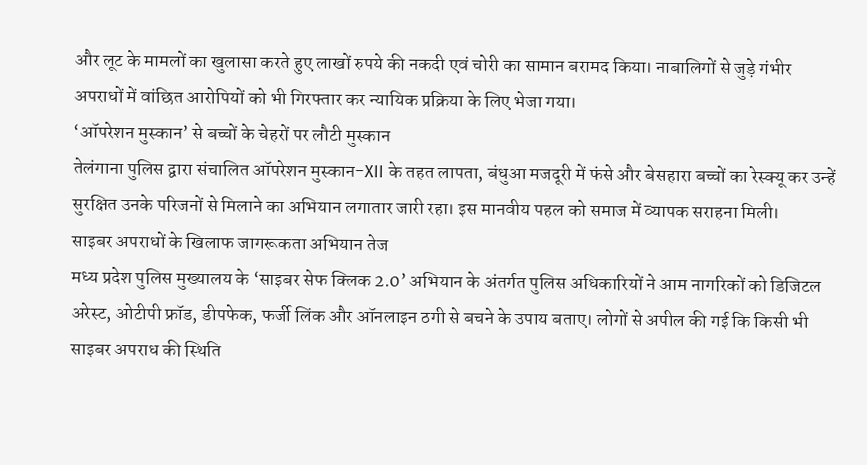और लूट के मामलों का खुलासा करते हुए लाखों रुपये की नकदी एवं चोरी का सामान बरामद किया। नाबालिगों से जुड़े गंभीर अपराधों में वांछित आरोपियों को भी गिरफ्तार कर न्यायिक प्रक्रिया के लिए भेजा गया।
‘ऑपरेशन मुस्कान’ से बच्चों के चेहरों पर लौटी मुस्कान
तेलंगाना पुलिस द्वारा संचालित ऑपरेशन मुस्कान-XII के तहत लापता, बंधुआ मजदूरी में फंसे और बेसहारा बच्चों का रेस्क्यू कर उन्हें सुरक्षित उनके परिजनों से मिलाने का अभियान लगातार जारी रहा। इस मानवीय पहल को समाज में व्यापक सराहना मिली।
साइबर अपराधों के खिलाफ जागरूकता अभियान तेज
मध्य प्रदेश पुलिस मुख्यालय के ‘साइबर सेफ क्लिक 2.0’ अभियान के अंतर्गत पुलिस अधिकारियों ने आम नागरिकों को डिजिटल अरेस्ट, ओटीपी फ्रॉड, डीपफेक, फर्जी लिंक और ऑनलाइन ठगी से बचने के उपाय बताए। लोगों से अपील की गई कि किसी भी साइबर अपराध की स्थिति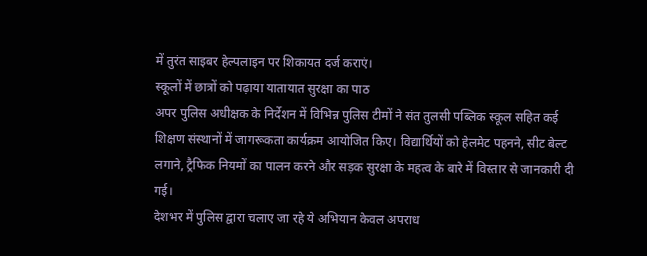में तुरंत साइबर हेल्पलाइन पर शिकायत दर्ज कराएं।
स्कूलों में छात्रों को पढ़ाया यातायात सुरक्षा का पाठ
अपर पुलिस अधीक्षक के निर्देशन में विभिन्न पुलिस टीमों ने संत तुलसी पब्लिक स्कूल सहित कई शिक्षण संस्थानों में जागरूकता कार्यक्रम आयोजित किए। विद्यार्थियों को हेलमेट पहनने, सीट बेल्ट लगाने, ट्रैफिक नियमों का पालन करने और सड़क सुरक्षा के महत्व के बारे में विस्तार से जानकारी दी गई।
देशभर में पुलिस द्वारा चलाए जा रहे ये अभियान केवल अपराध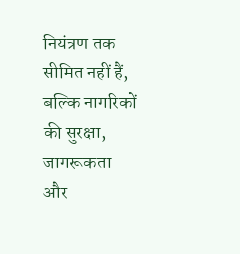नियंत्रण तक सीमित नहीं हैं, बल्कि नागरिकों की सुरक्षा, जागरूकता और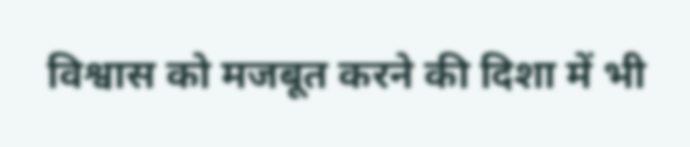विश्वास को मजबूत करने की दिशा में भी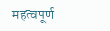महत्वपूर्ण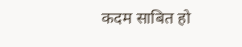कदम साबित हो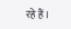रहे हैं।